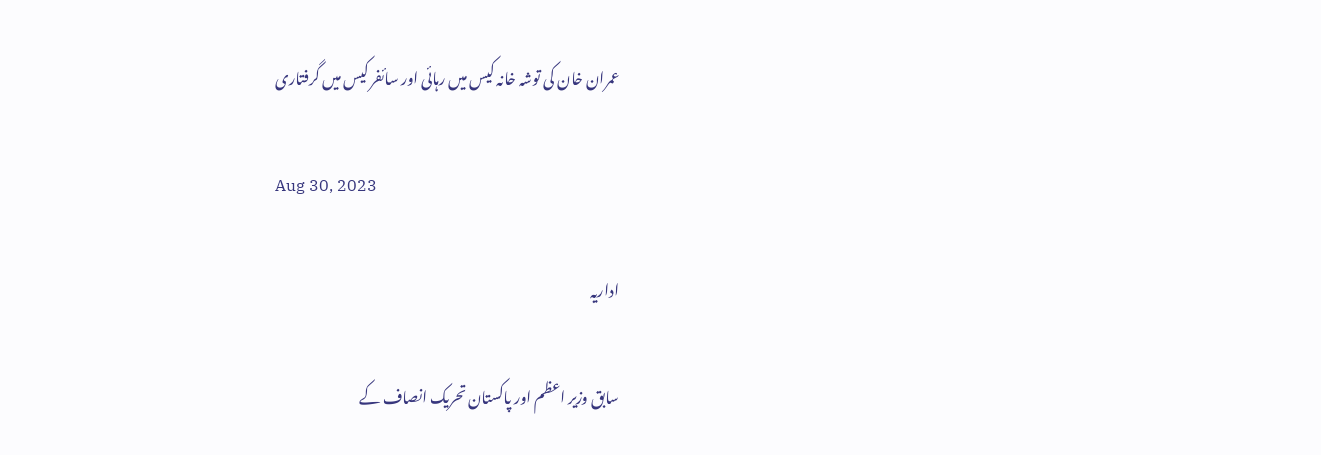عمران خان کی توشہ خانہ کیس میں رہائی اور سائفر کیس میں گرفتاری

Aug 30, 2023

اداریہ

سابق وزیر اعظم اور پاکستان تحریک انصاف کے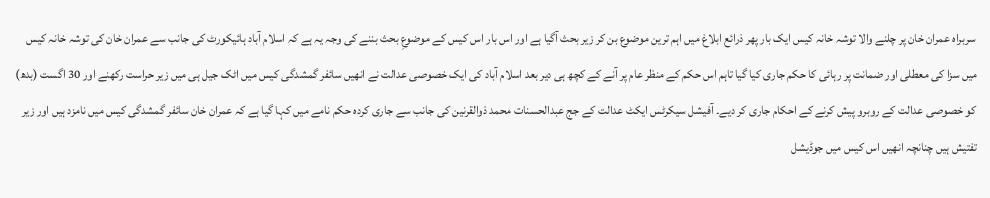سربراہ عمران خان پر چلنے والا توشہ خانہ کیس ایک بار پھر ذرائع ابلاغ میں اہم ترین موضوع بن کر زیر بحث آگیا ہے اور اس بار اس کیس کے موضوعِ بحث بننے کی وجہ یہ ہے کہ اسلام آباد ہائیکورٹ کی جانب سے عمران خان کی توشہ خانہ کیس میں سزا کی معطلی اور ضمانت پر رہائی کا حکم جاری کیا گیا تاہم اس حکم کے منظر عام پر آنے کے کچھ ہی دیر بعد اسلام آباد کی ایک خصوصی عدالت نے انھیں سائفر گمشدگی کیس میں اٹک جیل ہی میں زیر حراست رکھنے اور 30 اگست (بدھ) کو خصوصی عدالت کے روبرو پیش کرنے کے احکام جاری کر دیے۔ آفیشل سیکرٹس ایکٹ عدالت کے جج عبدالحسنات محمد ذوالقرنین کی جانب سے جاری کردہ حکم نامے میں کہا گیا ہے کہ عمران خان سائفر گمشدگی کیس میں نامزد ہیں اور زیر تفتیش ہیں چنانچہ انھیں اس کیس میں جوڈیشل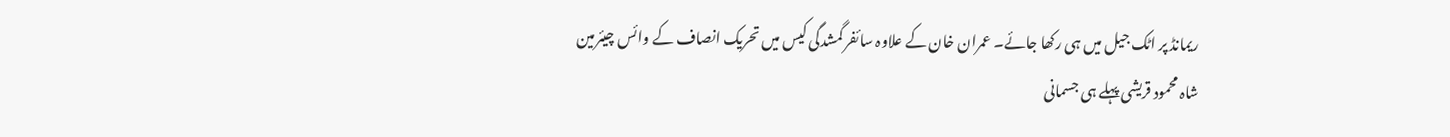ریمانڈ پر اٹک جیل میں ہی رکھا جائے۔ عمران خان کے علاوہ سائفر گمشدگی کیس میں تحریک انصاف کے وائس چیئرمین شاہ محمود قریشی پہلے ہی جسمانی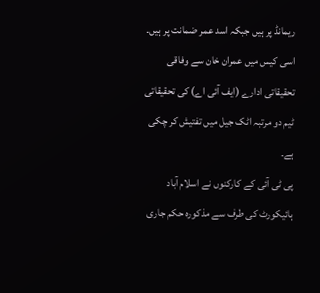ریمانڈ پر ہیں جبکہ اسد عمر ضمانت پر ہیں۔ اسی کیس میں عمران خان سے وفاقی تحقیقاتی ادارے (ایف آئی اے) کی تحقیقاتی ٹیم دو مرتبہ اٹک جیل میں تفتیش کر چکی ہے۔
پی ٹی آئی کے کارکنوں نے اسلام آباد ہائیکورٹ کی طرف سے مذکورہ حکم جاری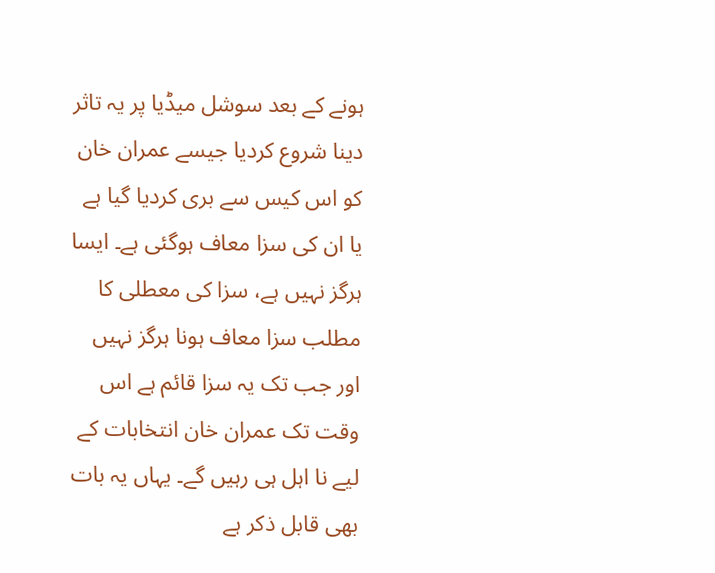ہونے کے بعد سوشل میڈیا پر یہ تاثر دینا شروع کردیا جیسے عمران خان کو اس کیس سے بری کردیا گیا ہے یا ان کی سزا معاف ہوگئی ہے۔ ایسا ہرگز نہیں ہے، سزا کی معطلی کا مطلب سزا معاف ہونا ہرگز نہیں اور جب تک یہ سزا قائم ہے اس وقت تک عمران خان انتخابات کے لیے نا اہل ہی رہیں گے۔ یہاں یہ بات بھی قابل ذکر ہے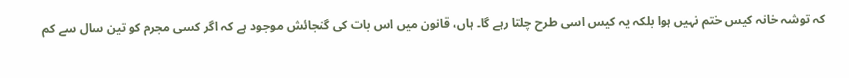کہ توشہ خانہ کیس ختم نہیں ہوا بلکہ یہ کیس اسی طرح چلتا رہے گا۔ ہاں، قانون میں اس بات کی گنجائش موجود ہے کہ اگر کسی مجرم کو تین سال سے کم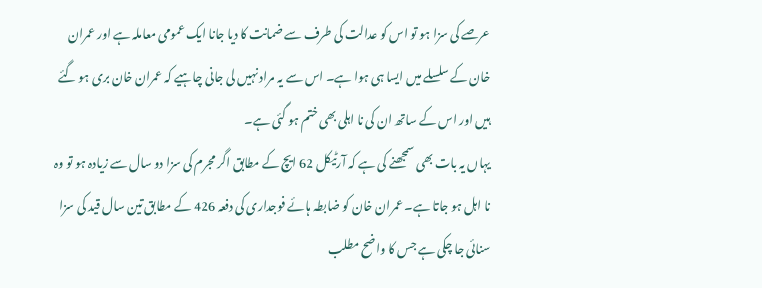عرصے کی سزا ہو تو اس کو عدالت کی طرف سے ضمانت کا دیا جانا ایک عمومی معاملہ ہے اور عمران خان کے سلسلے میں ایسا ہی ہوا ہے۔ اس سے یہ مراد نہیں لی جانی چاہیے کہ عمران خان بری ہو گئے ہیں اور اس کے ساتھ ان کی نا اہلی بھی ختم ہو گئی ہے۔
یہاں یہ بات بھی سمجھنے کی ہے کہ آرٹیکل 62 ایچ کے مطابق اگر مجرم کی سزا دو سال سے زیادہ ہو تو وہ نا اہل ہو جاتا ہے۔ عمران خان کو ضابطہ ہائے فوجداری کی دفعہ 426 کے مطابق تین سال قید کی سزا سنائی جا چکی ہے جس کا واضح مطلب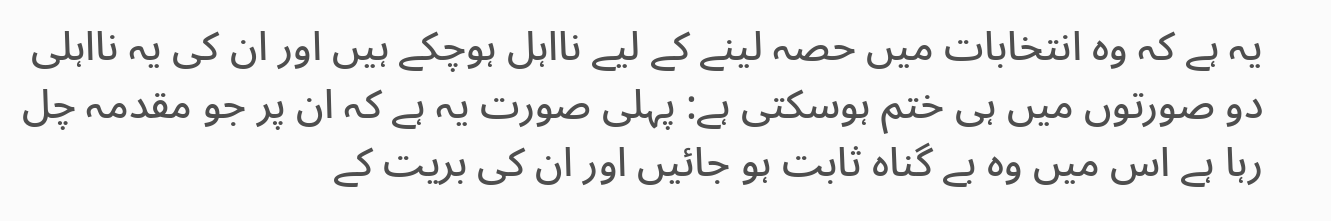یہ ہے کہ وہ انتخابات میں حصہ لینے کے لیے نااہل ہوچکے ہیں اور ان کی یہ نااہلی دو صورتوں میں ہی ختم ہوسکتی ہے: پہلی صورت یہ ہے کہ ان پر جو مقدمہ چل رہا ہے اس میں وہ بے گناہ ثابت ہو جائیں اور ان کی بریت کے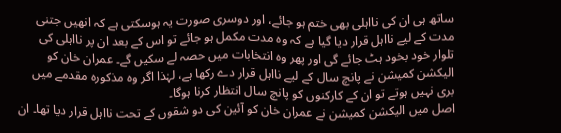ساتھ ہی ان کی نااہلی بھی ختم ہو جائے، اور دوسری صورت یہ ہوسکتی ہے کہ انھیں جتنی مدت کے لیے نااہل قرار دیا گیا ہے کہ وہ مدت مکمل ہو جائے تو اس کے بعد ان پر نااہلی کی تلوار خود بخود ہٹ جائے گی اور پھر وہ انتخابات میں حصہ لے سکیں گے۔ عمران خان کو الیکشن کمیشن نے پانچ سال کے لیے نااہل قرار دے رکھا ہے، لہٰذا اگر وہ مذکورہ مقدمے میں بری نہیں ہوتے تو ان کے کارکنوں کو پانچ سال انتظار کرنا ہوگا۔
اصل میں الیکشن کمیشن نے عمران خان کو آئین کی دو شقوں کے تحت نااہل قرار دیا تھا۔ ان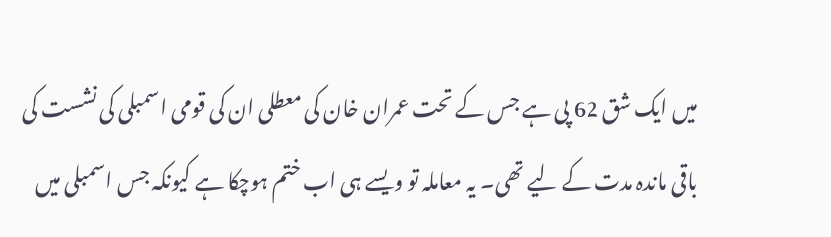میں ایک شق 62 پی ہے جس کے تحت عمران خان کی معطلی ان کی قومی اسمبلی کی نشست کی باقی ماندہ مدت کے لیے تھی۔ یہ معاملہ تو ویسے ہی اب ختم ہوچکا ہے کیونکہ جس اسمبلی میں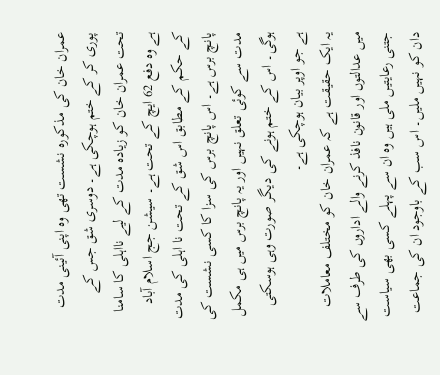عمران خان کی مذکورہ نشست تھی وہ اپنی آئینی مدت پوری کر کے ختم ہوچکی ہے۔ دوسری شق جس کے تحت عمران خان کو زیادہ مدت کے لیے نااہلی کا سامنا ہے وہ دفع 62 ایچ کے تحت ہے۔ سیشن جج اسلام آباد کے حکم کے مطابق اس شق کے تحت نا اہلی کی مدت پانچ برس ہے۔ اس پانچ برس کی سزا کا کسی نشست کی مدت سے کوئی تعلق نہیں اور یہ پانچ برس میں ہی مکمل ہوگی۔ اس کے ختم ہونے کی دیگر صورت وہی ہوسکتی ہے جو اوپر بیان ہوچکی ہے۔
یہ ایک حقیقت ہے کہ عمران خان کو مختلف معاملات میں عدالتوں اور قانون نافذ کرنے والے اداروں کی طرف سے جتنی رعایتیں ملی ہیں وہ ان سے پہلے کسی بھی سیاست دان کو نہیں ملیں۔ اس سب کے باوجود ان کی جماعت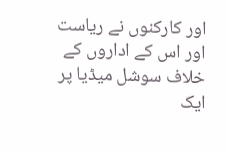اور کارکنوں نے ریاست اور اس کے اداروں کے خلاف سوشل میڈیا پر ایک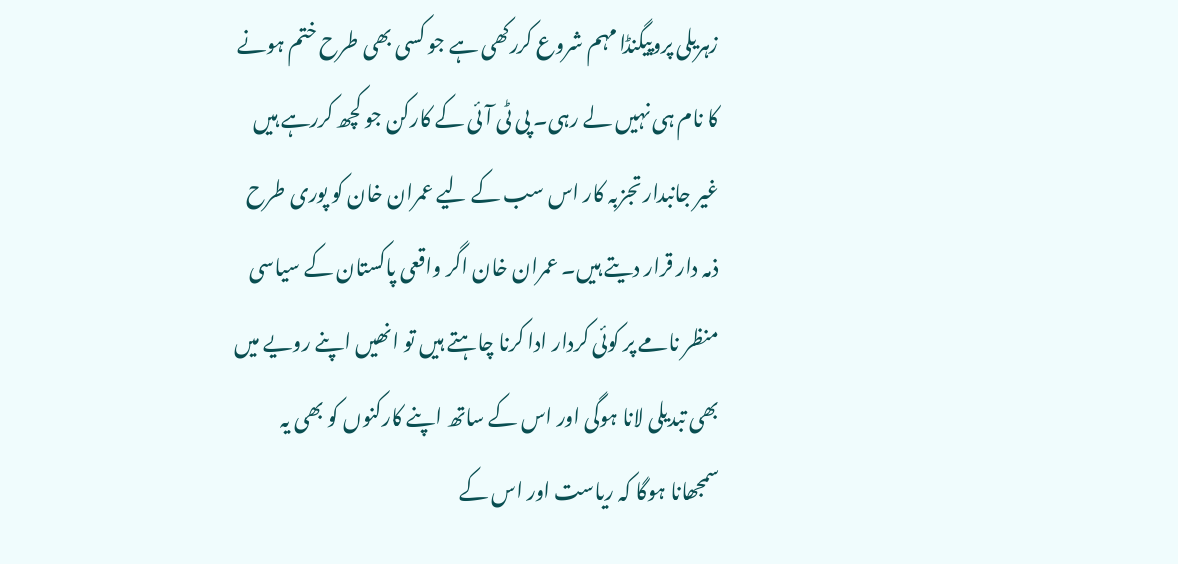زہریلی پروپیگنڈا مہم شروع کررکھی ہے جو کسی بھی طرح ختم ہونے کا نام ہی نہیں لے رہی۔ پی ٹی آئی کے کارکن جو کچھ کررہے ہیں غیر جانبدار تجزبہ کار اس سب کے لیے عمران خان کو پوری طرح ذمہ دار قرار دیتے ہیں۔ عمران خان اگر واقعی پاکستان کے سیاسی منظر نامے پر کوئی کردار ادا کرنا چاہتے ہیں تو انھیں اپنے رویے میں بھی تبدیلی لانا ہوگی اور اس کے ساتھ اپنے کارکنوں کو بھی یہ سمجھانا ہوگا کہ ریاست اور اس کے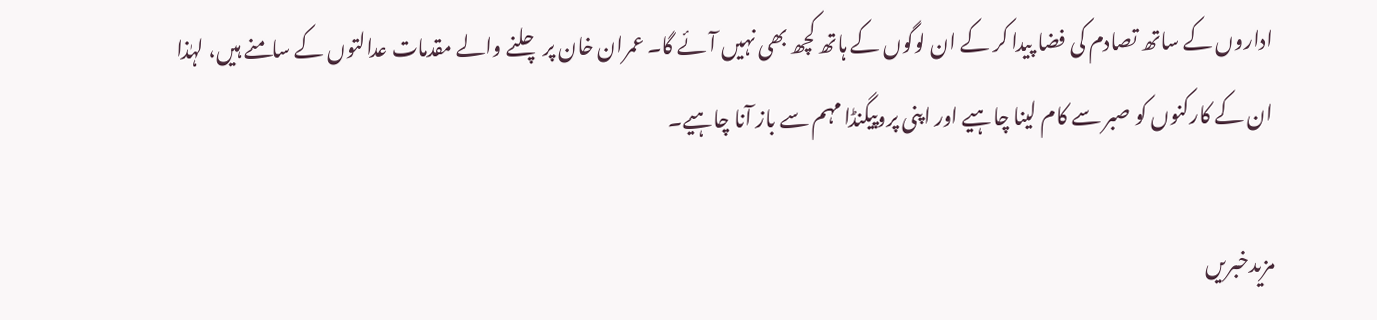اداروں کے ساتھ تصادم کی فضا پیدا کر کے ان لوگوں کے ہاتھ کچھ بھی نہیں آئے گا۔ عمران خان پر چلنے والے مقدمات عدالتوں کے سامنے ہیں، لہٰذا ان کے کارکنوں کو صبر سے کام لینا چاہیے اور اپنی پروپیگنڈا مہم سے باز آنا چاہیے۔

مزیدخبریں